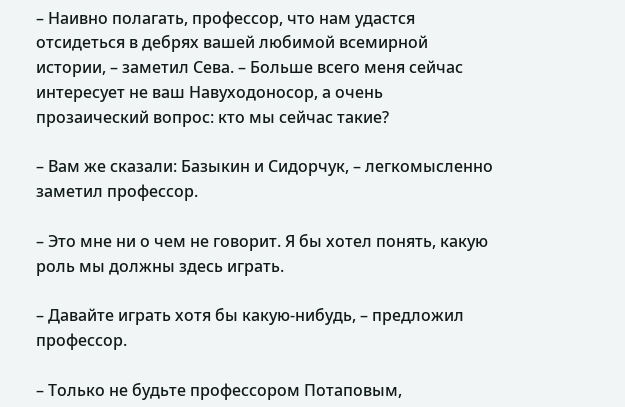– Наивно полагать, профессор, что нам удастся отсидеться в дебрях вашей любимой всемирной истории, – заметил Сева. – Больше всего меня сейчас интересует не ваш Навуходоносор, а очень прозаический вопрос: кто мы сейчас такие?

– Вам же сказали: Базыкин и Сидорчук, – легкомысленно заметил профессор.

– Это мне ни о чем не говорит. Я бы хотел понять, какую роль мы должны здесь играть.

– Давайте играть хотя бы какую-нибудь, – предложил профессор.

– Только не будьте профессором Потаповым,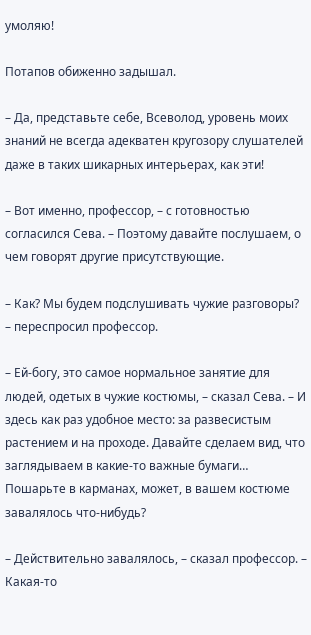умоляю!

Потапов обиженно задышал.

– Да, представьте себе, Всеволод, уровень моих знаний не всегда адекватен кругозору слушателей даже в таких шикарных интерьерах, как эти!

– Вот именно, профессор, – с готовностью согласился Сева. – Поэтому давайте послушаем, о чем говорят другие присутствующие.

– Как? Мы будем подслушивать чужие разговоры? – переспросил профессор.

– Ей-богу, это самое нормальное занятие для людей, одетых в чужие костюмы, – сказал Сева. – И здесь как раз удобное место: за развесистым растением и на проходе. Давайте сделаем вид, что заглядываем в какие-то важные бумаги… Пошарьте в карманах, может, в вашем костюме завалялось что-нибудь?

– Действительно завалялось, – сказал профессор. – Какая-то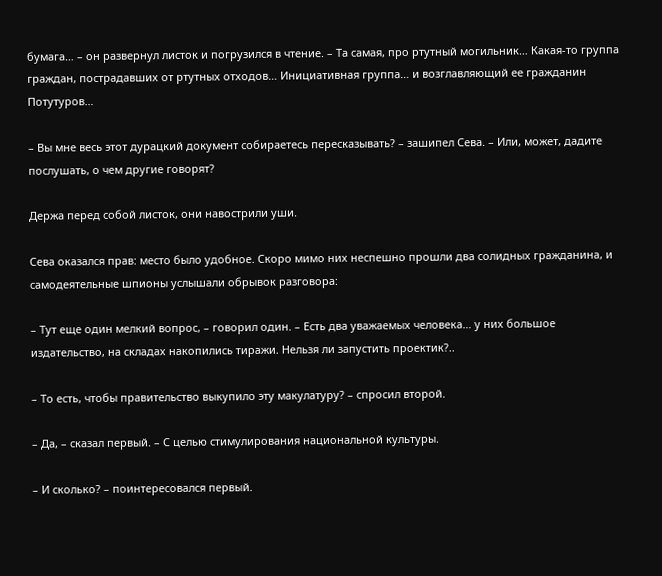бумага… – он развернул листок и погрузился в чтение. – Та самая, про ртутный могильник… Какая-то группа граждан, пострадавших от ртутных отходов… Инициативная группа… и возглавляющий ее гражданин Потутуров…

– Вы мне весь этот дурацкий документ собираетесь пересказывать? – зашипел Сева. – Или, может, дадите послушать, о чем другие говорят?

Держа перед собой листок, они навострили уши.

Сева оказался прав: место было удобное. Скоро мимо них неспешно прошли два солидных гражданина, и самодеятельные шпионы услышали обрывок разговора:

– Тут еще один мелкий вопрос, – говорил один. – Есть два уважаемых человека… у них большое издательство, на складах накопились тиражи. Нельзя ли запустить проектик?..

– То есть, чтобы правительство выкупило эту макулатуру? – спросил второй.

– Да, – сказал первый. – С целью стимулирования национальной культуры.

– И сколько? – поинтересовался первый.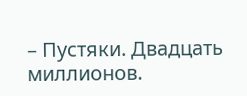– Пустяки. Двадцать миллионов.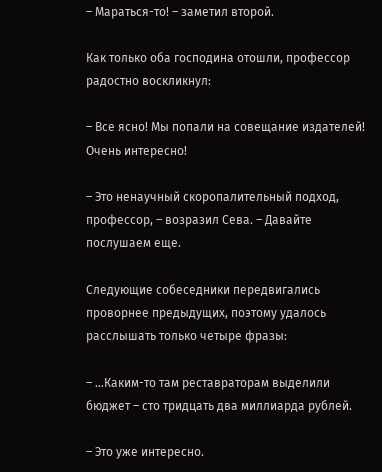– Мараться-то! – заметил второй.

Как только оба господина отошли, профессор радостно воскликнул:

– Все ясно! Мы попали на совещание издателей! Очень интересно!

– Это ненаучный скоропалительный подход, профессор, – возразил Сева. – Давайте послушаем еще.

Следующие собеседники передвигались проворнее предыдущих, поэтому удалось расслышать только четыре фразы:

– …Каким-то там реставраторам выделили бюджет – сто тридцать два миллиарда рублей.

– Это уже интересно.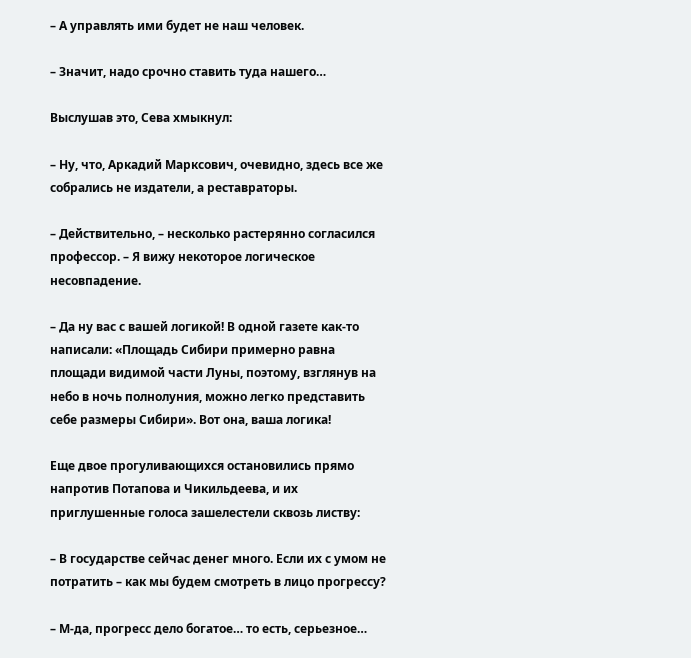– А управлять ими будет не наш человек.

– Значит, надо срочно ставить туда нашего…

Выслушав это, Сева хмыкнул:

– Ну, что, Аркадий Марксович, очевидно, здесь все же собрались не издатели, а реставраторы.

– Действительно, – несколько растерянно согласился профессор. – Я вижу некоторое логическое несовпадение.

– Да ну вас с вашей логикой! В одной газете как-то написали: «Площадь Сибири примерно равна площади видимой части Луны, поэтому, взглянув на небо в ночь полнолуния, можно легко представить себе размеры Сибири». Вот она, ваша логика!

Еще двое прогуливающихся остановились прямо напротив Потапова и Чикильдеева, и их приглушенные голоса зашелестели сквозь листву:

– В государстве сейчас денег много. Если их с умом не потратить – как мы будем смотреть в лицо прогрессу?

– М-да, прогресс дело богатое… то есть, серьезное…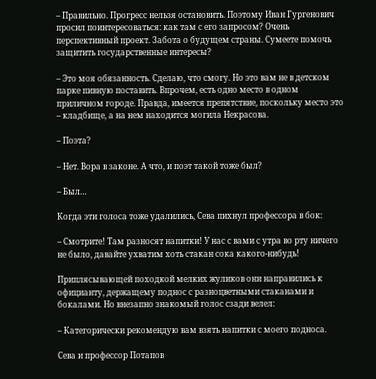– Правильно. Прогресс нельзя остановить. Поэтому Иван Гургенович просил поинтересоваться: как там с его запросом? Очень перспективный проект. Забота о будущем страны. Сумеете помочь защитить государственные интересы?

– Это моя обязанность. Сделаю, что смогу. Но это вам не в детском парке пивную поставить. Впрочем, есть одно место в одном приличном городе. Правда, имеется препятствие, поскольку место это – кладбище, а на нем находится могила Некрасова.

– Поэта?

– Нет. Вора в законе. А что, и поэт такой тоже был?

– Был…

Когда эти голоса тоже удалились, Сева пихнул профессора в бок:

– Смотрите! Там разносят напитки! У нас с вами с утра во рту ничего не было, давайте ухватим хоть стакан сока какого-нибудь!

Приплясывающей походкой мелких жуликов они направились к официанту, держащему поднос с разноцветными стаканами и бокалами. Но внезапно знакомый голос сзади велел:

– Категорически рекомендую вам взять напитки с моего подноса.

Сева и профессор Потапов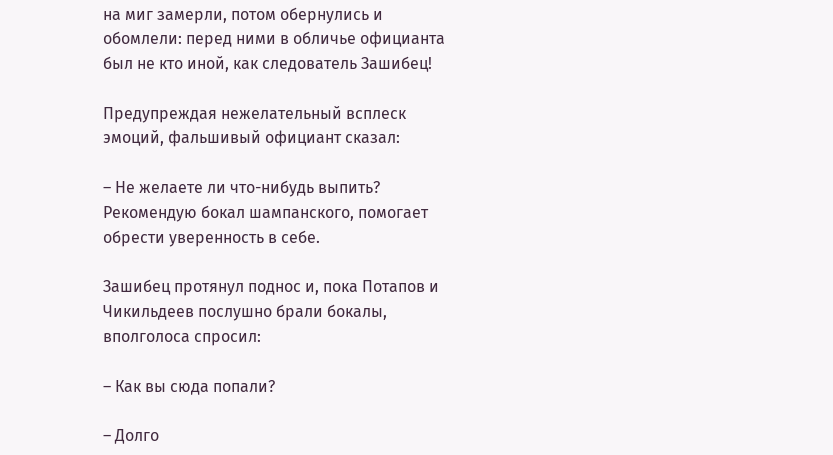на миг замерли, потом обернулись и обомлели: перед ними в обличье официанта был не кто иной, как следователь Зашибец!

Предупреждая нежелательный всплеск эмоций, фальшивый официант сказал:

– Не желаете ли что-нибудь выпить? Рекомендую бокал шампанского, помогает обрести уверенность в себе.

Зашибец протянул поднос и, пока Потапов и Чикильдеев послушно брали бокалы, вполголоса спросил:

– Как вы сюда попали?

– Долго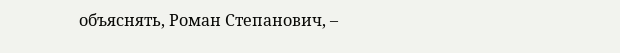объяснять, Роман Степанович, –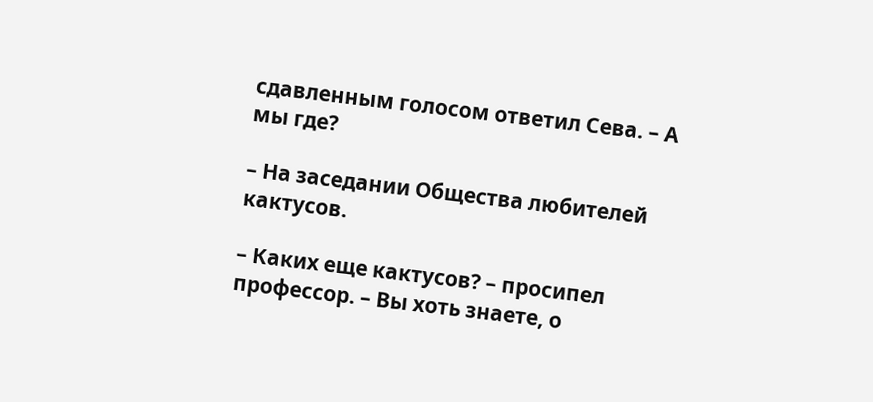сдавленным голосом ответил Сева. – А мы где?

– На заседании Общества любителей кактусов.

– Каких еще кактусов? – просипел профессор. – Вы хоть знаете, о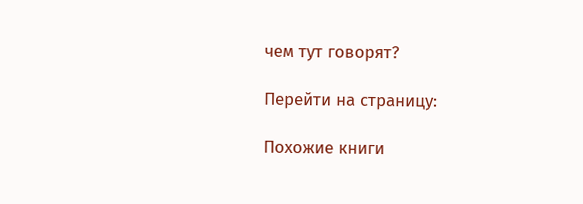чем тут говорят?

Перейти на страницу:

Похожие книги